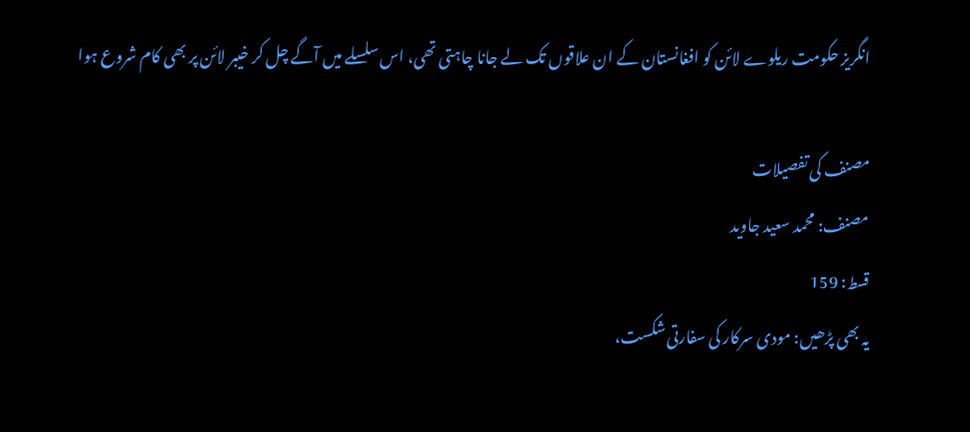انگریز حکومت ریلوے لائن کو افغانستان کے ان علاقوں تک لے جانا چاہتی تھی، اس سلسلے میں آگے چل کر خیبر لائن پر بھی کام شروع ہوا

مصنف کی تفصیلات
مصنف: محمد سعید جاوید
قسط: 159
یہ بھی پڑھیں: مودی سرکار کی سفارتی شکست،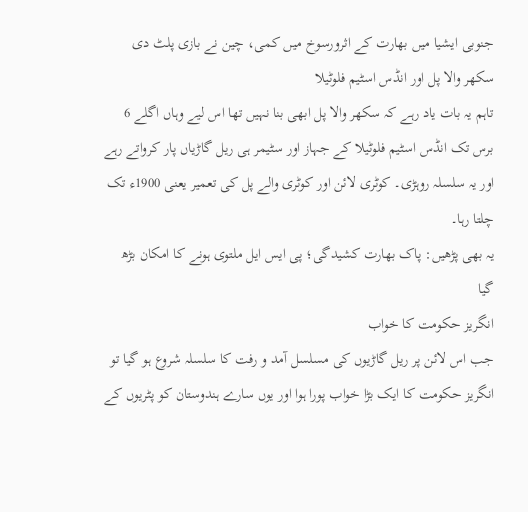جنوبی ایشیا میں بھارت کے اثرورسوخ میں کمی، چین نے بازی پلٹ دی
سکھر والا پل اور انڈس اسٹیم فلوٹیلا
تاہم یہ بات یاد رہے کہ سکھر والا پل ابھی بنا نہیں تھا اس لیے وہاں اگلے 6 برس تک انڈس اسٹیم فلوٹیلا کے جہاز اور سٹیمر ہی ریل گاڑیاں پار کرواتے رہے اور یہ سلسلہ روہڑی۔ کوٹری لائن اور کوٹری والے پل کی تعمیر یعنی 1900ء تک چلتا رہا۔
یہ بھی پڑھیں: پاک بھارت کشیدگی؛ پی ایس ایل ملتوی ہونے کا امکان بڑھ گیا
انگریز حکومت کا خواب
جب اس لائن پر ریل گاڑیوں کی مسلسل آمد و رفت کا سلسلہ شروع ہو گیا تو انگریز حکومت کا ایک بڑا خواب پورا ہوا اور یوں سارے ہندوستان کو پٹریوں کے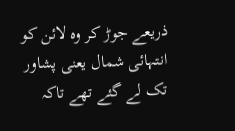ذریعے جوڑ کر وہ لائن کو انتہائی شمال یعنی پشاور تک لے گئے تھے تاکہ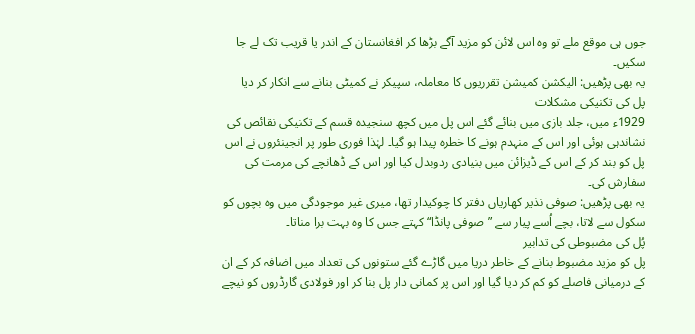جوں ہی موقع ملے تو وہ اس لائن کو مزید آگے بڑھا کر افغانستان کے اندر یا قریب تک لے جا سکیں۔
یہ بھی پڑھیں: الیکشن کمیشن تقرریوں کا معاملہ، سپیکر نے کمیٹی بنانے سے انکار کر دیا
پل کی تکنیکی مشکلات
1929ء میں، جلد بازی میں بنائے گئے اس پل میں کچھ سنجیدہ قسم کے تکنیکی نقائص کی نشاندہی ہوئی اور اس کے منہدم ہونے کا خطرہ پیدا ہو گیا۔ لہٰذا فوری طور پر انجینئروں نے اس پل کو بند کر کے اس کے ڈیزائن میں بنیادی ردوبدل کیا اور اس کے ڈھانچے کی مرمت کی سفارش کی۔
یہ بھی پڑھیں: صوفی نذیر کھاریاں دفتر کا چوکیدار تھا، میری غیر موجودگی میں وہ بچوں کو سکول سے لاتا، بچے اُسے پیار سے ”صوفی پانڈا“ کہتے جس کا وہ بہت برا مناتا۔
پُل کی مضبوطی کی تدابیر
پل کو مزید مضبوط بنانے کے خاطر دریا میں گاڑے گئے ستونوں کی تعداد میں اضافہ کر کے ان کے درمیانی فاصلے کو کم کر دیا گیا اور اس پر کمانی دار پل بنا کر اور فولادی گارڈروں کو نیچے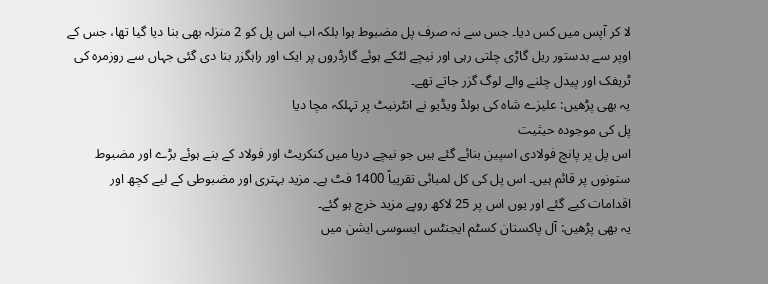لا کر آپس میں کس دیا۔ جس سے نہ صرف پل مضبوط ہوا بلکہ اب اس پل کو 2 منزلہ بھی بنا دیا گیا تھا، جس کے اوپر سے بدستور ریل گاڑی چلتی رہی اور نیچے لٹکے ہوئے گارڈروں پر ایک اور راہگزر بنا دی گئی جہاں سے روزمرہ کی ٹریفک اور پیدل چلنے والے لوگ گزر جاتے تھے۔
یہ بھی پڑھیں: علیزے شاہ کی بولڈ ویڈیو نے انٹرنیٹ پر تہلکہ مچا دیا
پل کی موجودہ حیثیت
اس پل پر پانچ فولادی اسپین بنائے گئے ہیں جو نیچے دریا میں کنکریٹ اور فولاد کے بنے ہوئے بڑے اور مضبوط ستونوں پر قائم ہیں۔ اس پل کی کل لمبائی تقریباً 1400 فٹ ہے۔ مزید بہتری اور مضبوطی کے لیے کچھ اور اقدامات کیے گئے اور یوں اس پر 25 لاکھ روپے مزید خرچ ہو گئے۔
یہ بھی پڑھیں: آل پاکستان کسٹم ایجنٹس ایسوسی ایشن میں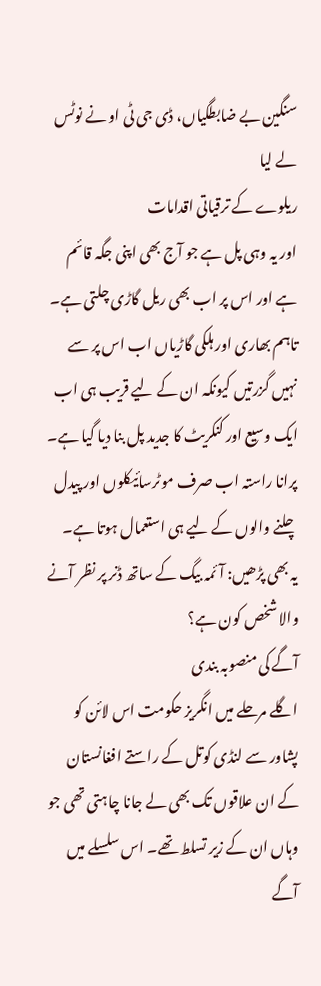سنگین بے ضابطگیاں، ڈی جی ٹی او نے نوٹس لے لیا
ریلوے کے ترقیاتی اقدامات
اور یہ وہی پل ہے جو آج بھی اپنی جگہ قائم ہے اور اس پر اب بھی ریل گاڑی چلتی ہے۔ تاہم بھاری اور ہلکی گاڑیاں اب اس پر سے نہیں گزرتیں کیونکہ ان کے لیے قریب ہی اب ایک وسیع اور کنکریٹ کا جدید پل بنا دیا گیا ہے۔ پرانا راستہ اب صرف موٹرسائیکلوں اور پیدل چلنے والوں کے لیے ہی استعمال ہوتا ہے۔
یہ بھی پڑھیں: آئمہ بیگ کے ساتھ ڈنر پر نظر آنے والا شخص کون ہے؟
آگے کی منصوبہ بندی
اگلے مرحلے میں انگریز حکومت اس لائن کو پشاور سے لنڈی کوتل کے راستے افغانستان کے ان علاقوں تک بھی لے جانا چاہتی تھی جو وہاں ان کے زیر تسلط تھے۔ اس سلسلے میں آگے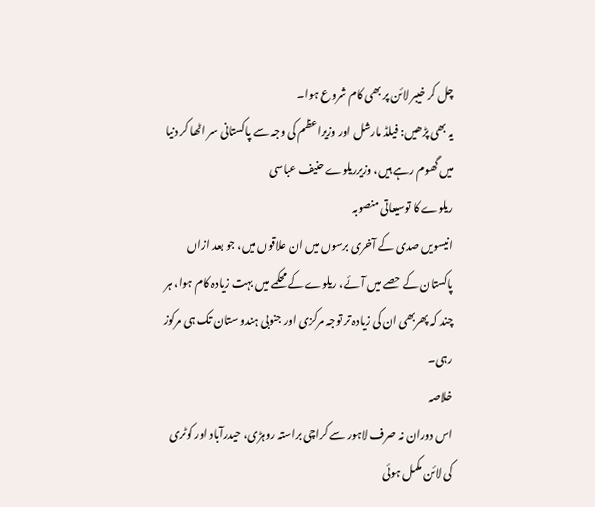چل کر خیبر لائن پر بھی کام شروع ہوا۔
یہ بھی پڑھیں: فیلڈ مارشل اور وزیراعظم کی وجہ سے پاکستانی سر اٹھا کر دنیا میں گھوم رہے ہیں، وزیرریلوے حنیف عباسی
ریلوے کا توسیعاتی منصوبہ
انیسویں صدی کے آخری برسوں میں ان علاقوں میں، جو بعد ازاں پاکستان کے حصے میں آئے، ریلوے کے محکمے میں بہت زیادہ کام ہوا، ہر چند کہ پھربھی ان کی زیادہ تر توجہ مرکزی اور جنوبی ہندو ستان تک ہی مرکوز رہی۔
خلاصہ
اس دوران نہ صرف لاہور سے کراچی براستہ روہڑی، حیدرآباد اور کوٹری کی لائن مکمل ہوئی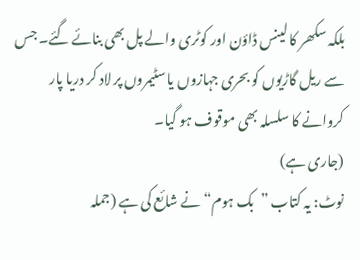بلکہ سکھر کا لینس ڈاؤن اور کوٹری والے پل بھی بنائے گئے۔ جس سے ریل گاڑیوں کو بحری جہازوں یا سٹیمروں پر لاد کر دریا پار کروانے کا سلسلہ بھی موقوف ہو گیا۔
(جاری ہے)
نوٹ: یہ کتاب ”بک ہوم“ نے شائع کی ہے (جملہ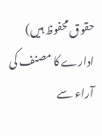حقوق محفوظ ہیں) ادارے کا مصنف کی آراء سے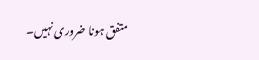متفق ہونا ضروری نہیں۔